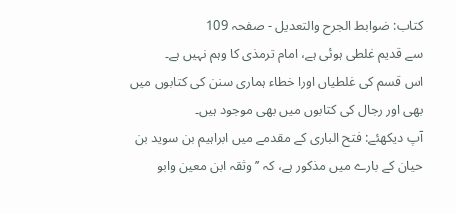کتاب: ضوابط الجرح والتعدیل - صفحہ 109
سے قدیم غلطی ہوئی ہے، امام ترمذی کا وہم نہیں ہے۔
اس قسم کی غلطیاں اورا خطاء ہماری سنن کی کتابوں میں بھی اور رجال کی کتابوں میں بھی موجود ہیں۔
آپ دیکھئے: فتح الباری کے مقدمے میں ابراہیم بن سوید بن حیان کے بارے میں مذکور ہے، کہ ’’ وثقہ ابن معین وابو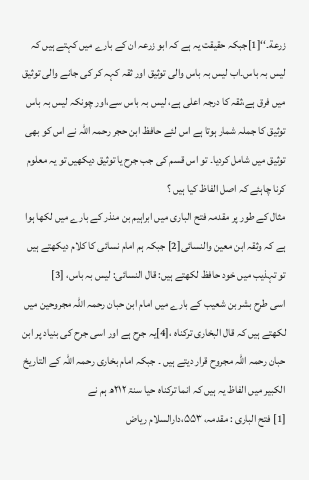زرعة۔‘‘[1]جبکہ حقیقت یہ ہے کہ ابو زرعہ ان کے بارے میں کہتے ہیں کہ لیس بہ باس۔اب لیس بہ باس والی توثیق اور ثقہ کہہ کر کی جانے والی توثیق میں فرق ہے،ثقہ کا درجہ اعلی ہے، لیس بہ باس سے،اور چونکہ لیس بہ باس توثیق کا جملہ شمار ہوتا ہے اس لئے حافظ ابن حجر رحمہ اللہ نے اس کو بھی توثیق میں شامل کردیا۔ تو اس قسم کی جب جرح یا توثیق دیکھیں تو یہ معلوم کرنا چاہئے کہ اصل الفاظ کیا ہیں ؟
مثال کے طور پر مقدمہ فتح الباری میں ابراہیم بن منذر کے بارے میں لکھا ہوا ہے کہ وثقہ ابن معین والنسائی[2] جبکہ ہم امام نسائی کا کلام دیکھتے ہیں تو تہذیب میں خود حافظ لکھتے ہیں: قال النسائی: لیس بہ باس، [3]
اسی طرح بشر بن شعیب کے بارے میں امام ابن حبان رحمہ اللہ مجروحین میں لکھتے ہیں کہ قال البخاری ترکناہ ،[4]یہ جرح ہے اور اسی جرح کی بنیاد پر ابن حبان رحمہ اللہ مجروح قرار دیتے ہیں ۔ جبکہ امام بخاری رحمہ اللہ کے التاریخ الکبیر میں الفاظ یہ ہیں کہ انما ترکناہ حیا سنۃ ۲۱۲ھ ہم نے
[1] فتح الباری : مقدمہ، ۵۵۳،دارالسلام ریاض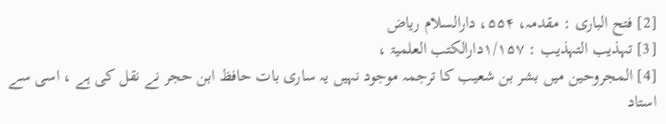[2] فتح الباری : مقدمہ، ۵۵۴، دارالسلام ریاض
[3] تہذیب التہذیب : ۱/۱۵۷دارالکتب العلمیۃ ،
[4] المجروحین میں بشر بن شعیب کا ترجمہ موجود نہیں یہ ساری بات حافظ ابن حجر نے نقل کی ہے ، اسی سے استاد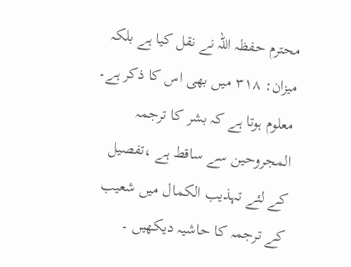محترم حفظہ اللہ نے نقل کیا ہے بلکہ میزان: ۳۱۸ میں بھی اس کا ذکر ہے۔ معلوم ہوتا ہے کہ بشر کا ترجمہ المجروحین سے ساقط ہے ،تفصیل کے لئے تہذیب الکمال میں شعیب کے ترجمہ کا حاشیہ دیکھیں ۔